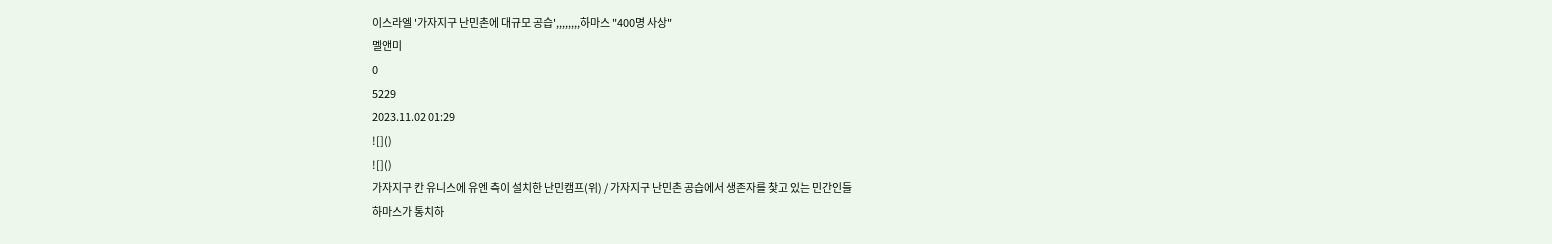이스라엘 '가자지구 난민촌에 대규모 공습',,,,,,,,하마스 "400명 사상"
멜앤미
0
5229
2023.11.02 01:29
![]()
![]()
가자지구 칸 유니스에 유엔 측이 설치한 난민캠프(위) / 가자지구 난민촌 공습에서 생존자를 찿고 있는 민간인들
하마스가 통치하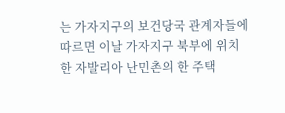는 가자지구의 보건당국 관계자들에 따르면 이날 가자지구 북부에 위치한 자발리아 난민촌의 한 주택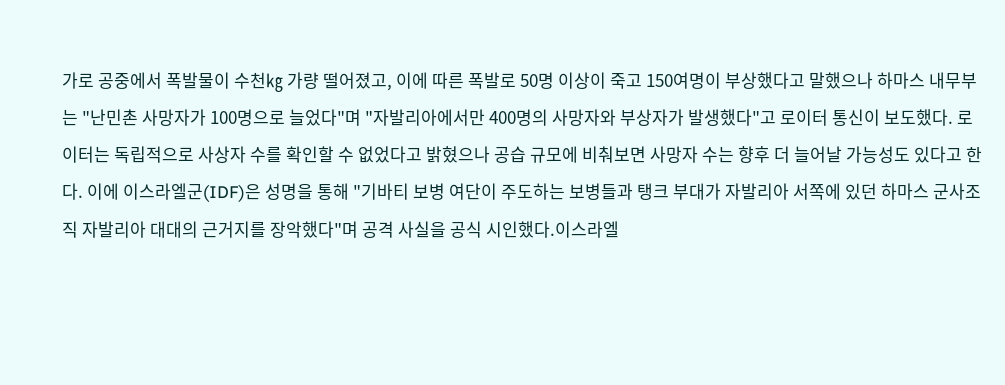가로 공중에서 폭발물이 수천㎏ 가량 떨어졌고, 이에 따른 폭발로 50명 이상이 죽고 150여명이 부상했다고 말했으나 하마스 내무부는 "난민촌 사망자가 100명으로 늘었다"며 "자발리아에서만 400명의 사망자와 부상자가 발생했다"고 로이터 통신이 보도했다. 로이터는 독립적으로 사상자 수를 확인할 수 없었다고 밝혔으나 공습 규모에 비춰보면 사망자 수는 향후 더 늘어날 가능성도 있다고 한다. 이에 이스라엘군(IDF)은 성명을 통해 "기바티 보병 여단이 주도하는 보병들과 탱크 부대가 자발리아 서쪽에 있던 하마스 군사조직 자발리아 대대의 근거지를 장악했다"며 공격 사실을 공식 시인했다.이스라엘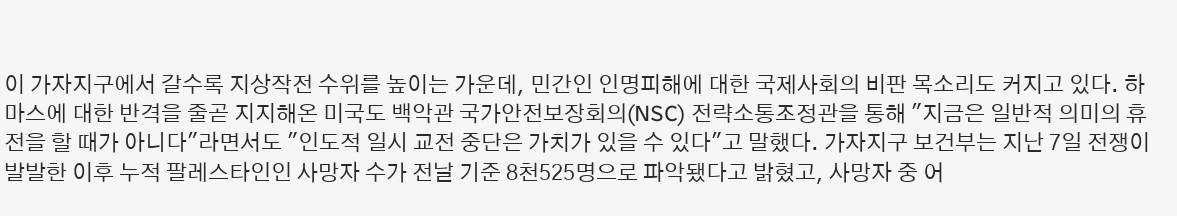이 가자지구에서 갈수록 지상작전 수위를 높이는 가운데, 민간인 인명피해에 대한 국제사회의 비판 목소리도 커지고 있다. 하마스에 대한 반격을 줄곧 지지해온 미국도 백악관 국가안전보장회의(NSC) 전략소통조정관을 통해 "지금은 일반적 의미의 휴전을 할 때가 아니다"라면서도 "인도적 일시 교전 중단은 가치가 있을 수 있다"고 말했다. 가자지구 보건부는 지난 7일 전쟁이 발발한 이후 누적 팔레스타인인 사망자 수가 전날 기준 8천525명으로 파악됐다고 밝혔고, 사망자 중 어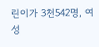린이가 3천542명, 여성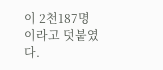이 2천187명이라고 덧붙였다.